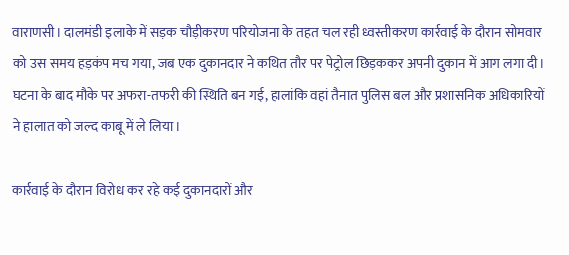वाराणसी। दालमंडी इलाके में सड़क चौड़ीकरण परियोजना के तहत चल रही ध्वस्तीकरण कार्रवाई के दौरान सोमवार को उस समय हड़कंप मच गया, जब एक दुकानदार ने कथित तौर पर पेट्रोल छिड़ककर अपनी दुकान में आग लगा दी। घटना के बाद मौके पर अफरा-तफरी की स्थिति बन गई, हालांकि वहां तैनात पुलिस बल और प्रशासनिक अधिकारियों ने हालात को जल्द काबू में ले लिया।

कार्रवाई के दौरान विरोध कर रहे कई दुकानदारों और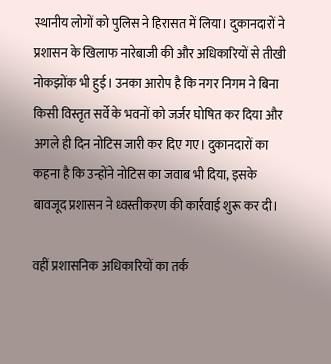स्थानीय लोगों को पुलिस ने हिरासत में लिया। दुकानदारों ने प्रशासन के खिलाफ नारेबाजी की और अधिकारियों से तीखी नोकझोंक भी हुई। उनका आरोप है कि नगर निगम ने बिना किसी विस्तृत सर्वे के भवनों को जर्जर घोषित कर दिया और अगले ही दिन नोटिस जारी कर दिए गए। दुकानदारों का कहना है कि उन्होंने नोटिस का जवाब भी दिया, इसके बावजूद प्रशासन ने ध्वस्तीकरण की कार्रवाई शुरू कर दी।

वहीं प्रशासनिक अधिकारियों का तर्क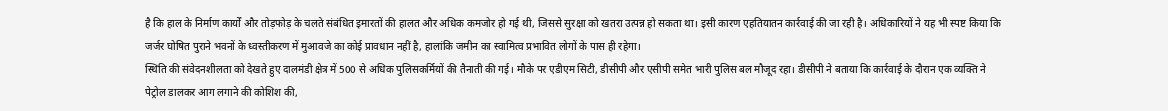है कि हाल के निर्माण कार्यों और तोड़फोड़ के चलते संबंधित इमारतों की हालत और अधिक कमजोर हो गई थी, जिससे सुरक्षा को खतरा उत्पन्न हो सकता था। इसी कारण एहतियातन कार्रवाई की जा रही है। अधिकारियों ने यह भी स्पष्ट किया कि जर्जर घोषित पुराने भवनों के ध्वस्तीकरण में मुआवजे का कोई प्रावधान नहीं है, हालांकि जमीन का स्वामित्व प्रभावित लोगों के पास ही रहेगा।
स्थिति की संवेदनशीलता को देखते हुए दालमंडी क्षेत्र में 500 से अधिक पुलिसकर्मियों की तैनाती की गई। मौके पर एडीएम सिटी, डीसीपी और एसीपी समेत भारी पुलिस बल मौजूद रहा। डीसीपी ने बताया कि कार्रवाई के दौरान एक व्यक्ति ने पेट्रोल डालकर आग लगाने की कोशिश की,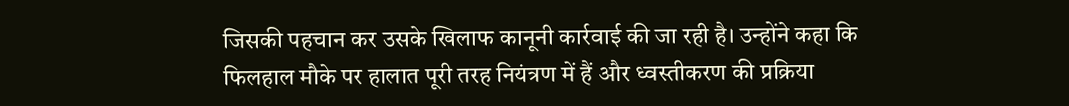जिसकी पहचान कर उसके खिलाफ कानूनी कार्रवाई की जा रही है। उन्होंने कहा कि फिलहाल मौके पर हालात पूरी तरह नियंत्रण में हैं और ध्वस्तीकरण की प्रक्रिया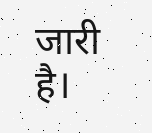जारी है।